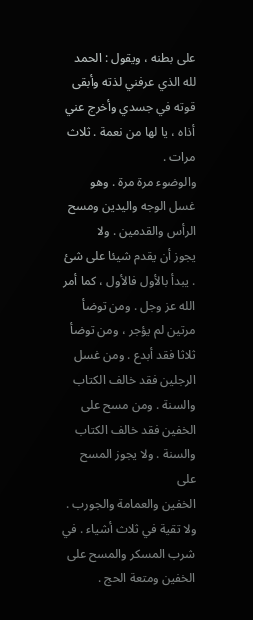على بطنه ، ويقول : الحمد لله الذي عرفني لذته وأبقى قوته في جسدي وأخرج عني
أذاه ، يا لها من نعمة . ثلاث مرات .
والوضوء مرة مرة . وهو غسل الوجه واليدين ومسح الرأس والقدمين . ولا
يجوز أن يقدم شيئا على شئ . يبدأ بالأول فالأول ، كما أمر الله عز وجل . ومن توضأ
مرتين لم يؤجر ، ومن توضأ ثلاثا فقد أبدع . ومن غسل الرجلين فقد خالف الكتاب
والسنة . ومن مسح على الخفين فقد خالف الكتاب والسنة . ولا يجوز المسح على
الخفين والعمامة والجورب . ولا تقية في ثلاث أشياء . في شرب المسكر والمسح على
الخفين ومتعة الحج .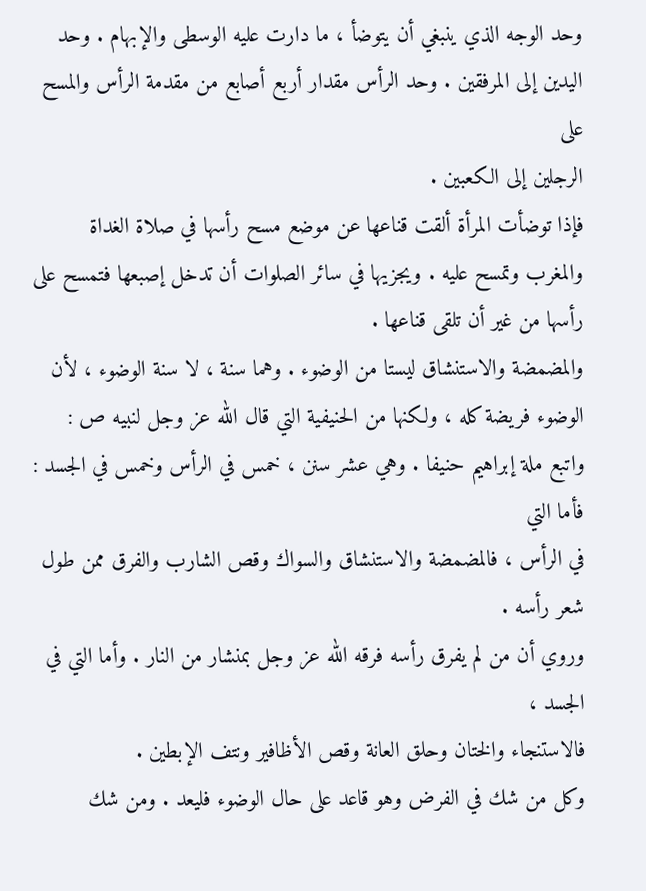وحد الوجه الذي ينبغي أن يتوضأ ، ما دارت عليه الوسطى والإبهام . وحد
اليدين إلى المرفقين . وحد الرأس مقدار أربع أصابع من مقدمة الرأس والمسح على
الرجلين إلى الكعبين .
فإذا توضأت المرأة ألقت قناعها عن موضع مسح رأسها في صلاة الغداة
والمغرب وتمسح عليه . ويجزيها في سائر الصلوات أن تدخل إصبعها فتمسح على
رأسها من غير أن تلقى قناعها .
والمضمضة والاستنشاق ليستا من الوضوء . وهما سنة ، لا سنة الوضوء ، لأن
الوضوء فريضة كله ، ولكنها من الحنيفية التي قال الله عز وجل لنبيه ص :
واتبع ملة إبراهيم حنيفا . وهي عشر سنن ، خمس في الرأس وخمس في الجسد : فأما التي
في الرأس ، فالمضمضة والاستنشاق والسواك وقص الشارب والفرق ممن طول شعر رأسه .
وروي أن من لم يفرق رأسه فرقه الله عز وجل بمنشار من النار . وأما التي في الجسد ،
فالاستنجاء والختان وحلق العانة وقص الأظافير ونتف الإبطين .
وكل من شك في الفرض وهو قاعد على حال الوضوء فليعد . ومن شك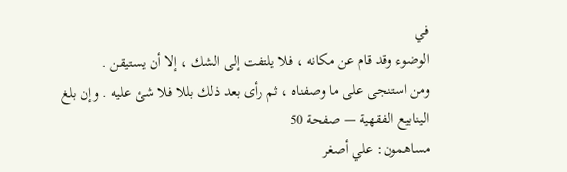في
الوضوء وقد قام عن مكانه ، فلا يلتفت إلى الشك ، إلا أن يستيقن .
ومن استنجى على ما وصفناه ، ثم رأى بعد ذلك بللا فلا شئ عليه . وإن بلغ
الينابيع الفقهية — صفحة 50
مساهمون: علي أصغر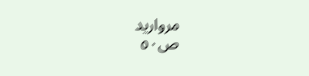مرواريد
ص٥٠